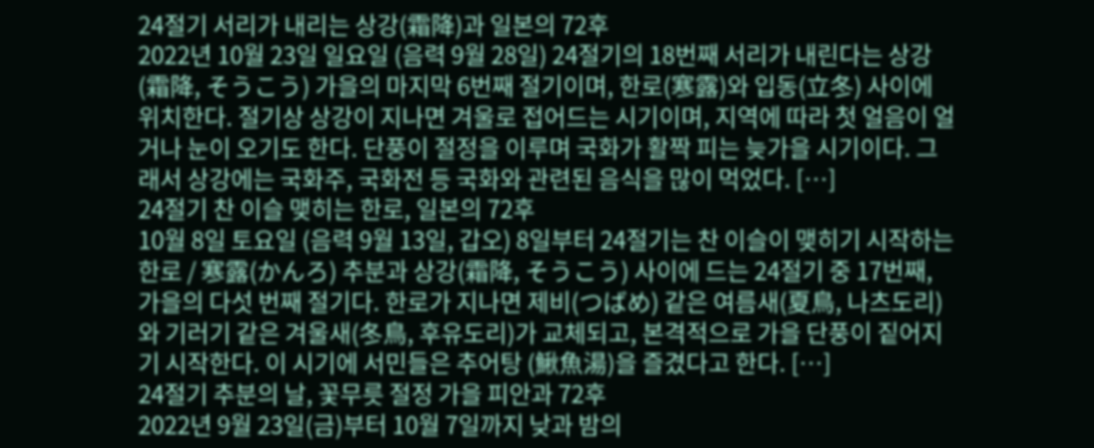24절기 서리가 내리는 상강(霜降)과 일본의 72후
2022년 10월 23일 일요일 (음력 9월 28일) 24절기의 18번째 서리가 내린다는 상강 (霜降, そうこう) 가을의 마지막 6번째 절기이며, 한로(寒露)와 입동(立冬) 사이에 위치한다. 절기상 상강이 지나면 겨울로 접어드는 시기이며, 지역에 따라 첫 얼음이 얼거나 눈이 오기도 한다. 단풍이 절정을 이루며 국화가 활짝 피는 늦가을 시기이다. 그래서 상강에는 국화주, 국화전 등 국화와 관련된 음식을 많이 먹었다. […]
24절기 찬 이슬 맺히는 한로, 일본의 72후
10월 8일 토요일 (음력 9월 13일, 갑오) 8일부터 24절기는 찬 이슬이 맺히기 시작하는 한로 / 寒露(かんろ) 추분과 상강(霜降, そうこう) 사이에 드는 24절기 중 17번째, 가을의 다섯 번째 절기다. 한로가 지나면 제비(つばめ) 같은 여름새(夏鳥, 나츠도리)와 기러기 같은 겨울새(冬鳥, 후유도리)가 교체되고, 본격적으로 가을 단풍이 짙어지기 시작한다. 이 시기에 서민들은 추어탕 (鰍魚湯)을 즐겼다고 한다. […]
24절기 추분의 날, 꽃무릇 절정 가을 피안과 72후
2022년 9월 23일(금)부터 10월 7일까지 낮과 밤의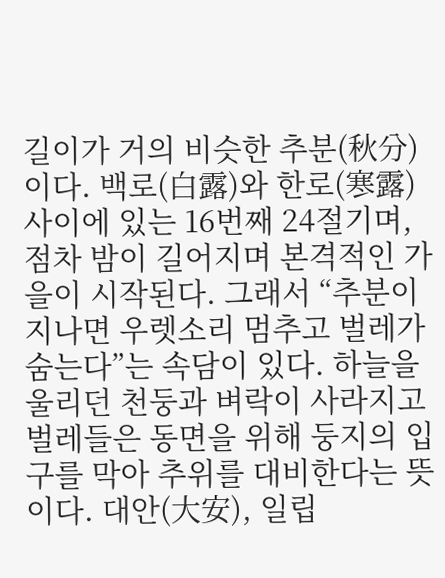길이가 거의 비슷한 추분(秋分)이다. 백로(白露)와 한로(寒露) 사이에 있는 16번째 24절기며, 점차 밤이 길어지며 본격적인 가을이 시작된다. 그래서 “추분이 지나면 우렛소리 멈추고 벌레가 숨는다”는 속담이 있다. 하늘을 울리던 천둥과 벼락이 사라지고 벌레들은 동면을 위해 둥지의 입구를 막아 추위를 대비한다는 뜻이다. 대안(大安), 일립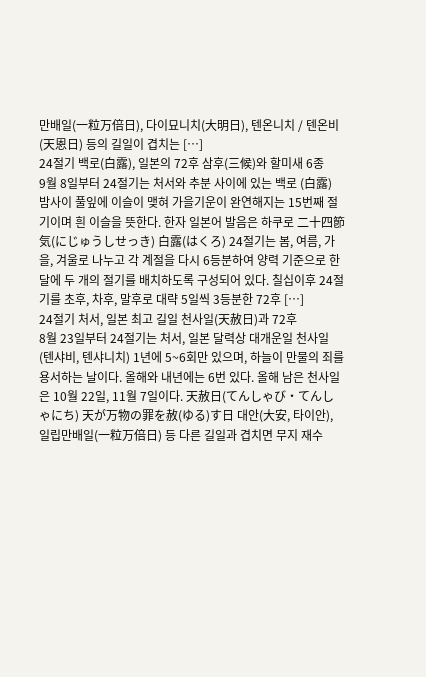만배일(一粒万倍日), 다이묘니치(大明日), 텐온니치 / 텐온비(天恩日) 등의 길일이 겹치는 […]
24절기 백로(白露), 일본의 72후 삼후(三候)와 할미새 6종
9월 8일부터 24절기는 처서와 추분 사이에 있는 백로 (白露) 밤사이 풀잎에 이슬이 맺혀 가을기운이 완연해지는 15번째 절기이며 흰 이슬을 뜻한다. 한자 일본어 발음은 하쿠로 二十四節気(にじゅうしせっき) 白露(はくろ) 24절기는 봄, 여름, 가을, 겨울로 나누고 각 계절을 다시 6등분하여 양력 기준으로 한 달에 두 개의 절기를 배치하도록 구성되어 있다. 칠십이후 24절기를 초후, 차후, 말후로 대략 5일씩 3등분한 72후 […]
24절기 처서, 일본 최고 길일 천사일(天赦日)과 72후
8월 23일부터 24절기는 처서, 일본 달력상 대개운일 천사일 (텐샤비, 텐샤니치) 1년에 5~6회만 있으며, 하늘이 만물의 죄를 용서하는 날이다. 올해와 내년에는 6번 있다. 올해 남은 천사일은 10월 22일, 11월 7일이다. 天赦日(てんしゃび・てんしゃにち) 天が万物の罪を赦(ゆる)す日 대안(大安, 타이안), 일립만배일(一粒万倍日) 등 다른 길일과 겹치면 무지 재수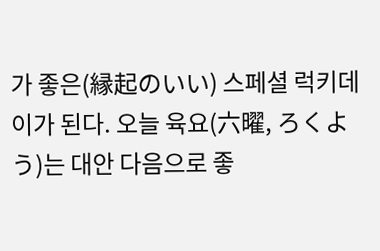가 좋은(縁起のいい) 스페셜 럭키데이가 된다. 오늘 육요(六曜, ろくよう)는 대안 다음으로 좋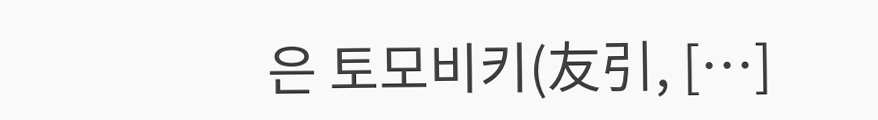은 토모비키(友引, […]